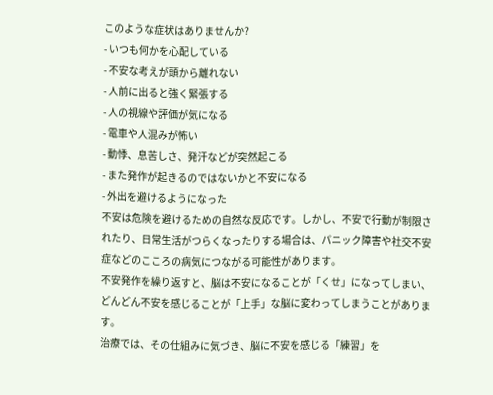このような症状はありませんか?
- いつも何かを心配している
- 不安な考えが頭から離れない
- 人前に出ると強く緊張する
- 人の視線や評価が気になる
- 電車や人混みが怖い
- 動悸、息苦しさ、発汗などが突然起こる
- また発作が起きるのではないかと不安になる
- 外出を避けるようになった
不安は危険を避けるための自然な反応です。しかし、不安で行動が制限されたり、日常生活がつらくなったりする場合は、パニック障害や社交不安症などのこころの病気につながる可能性があります。
不安発作を繰り返すと、脳は不安になることが「くせ」になってしまい、どんどん不安を感じることが「上手」な脳に変わってしまうことがあります。
治療では、その仕組みに気づき、脳に不安を感じる「練習」を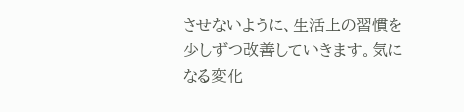させないように、生活上の習慣を少しずつ改善していきます。気になる変化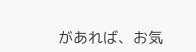があれば、お気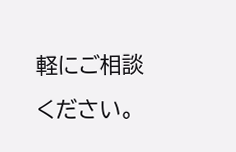軽にご相談ください。